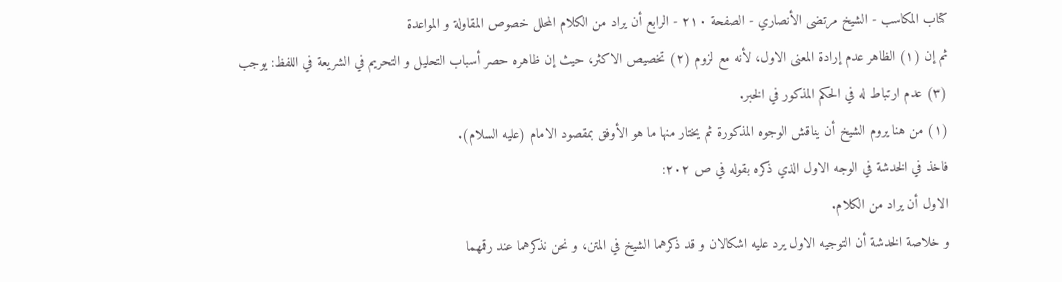كتاب المكاسب - الشيخ مرتضى الأنصاري - الصفحة ٢١٠ - الرابع أن يراد من الكلام المحلل خصوص المقاولة و المواعدة
ثم إن (١) الظاهر عدم إرادة المعنى الاول، لأنه مع لزوم (٢) تخصيص الاكثر، حيث إن ظاهره حصر أسباب التحليل و التحريم في الشريعة في اللفظ: يوجب (٣) عدم ارتباط له في الحكم المذكور في الخبر.
(١) من هنا يروم الشيخ أن يناقش الوجوه المذكورة ثم يختار منها ما هو الأوفق بمقصود الامام (عليه السلام).
فاخذ في الخدشة في الوجه الاول الذي ذكره بقوله في ص ٢٠٢:
الاول أن يراد من الكلام.
و خلاصة الخدشة أن التوجيه الاول يرد عليه اشكالان و قد ذكرهما الشيخ في المتن، و نحن نذكرهما عند رقمهما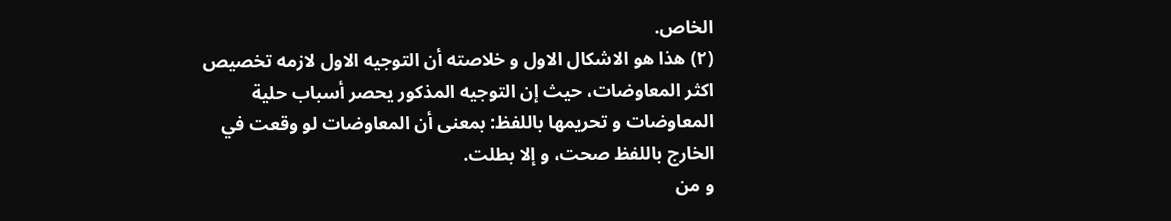الخاص.
(٢) هذا هو الاشكال الاول و خلاصته أن التوجيه الاول لازمه تخصيص اكثر المعاوضات، حيث إن التوجيه المذكور يحصر أسباب حلية المعاوضات و تحريمها باللفظ: بمعنى أن المعاوضات لو وقعت في الخارج باللفظ صحت، و إلا بطلت.
و من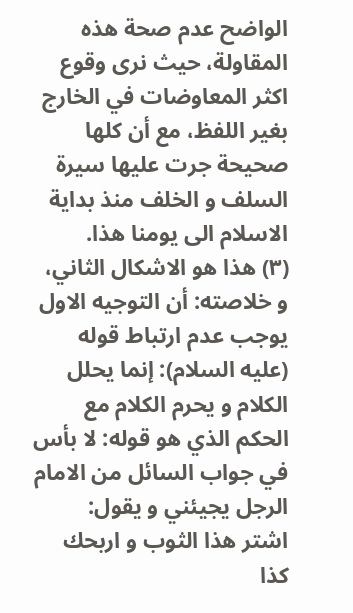الواضح عدم صحة هذه المقاولة، حيث نرى وقوع اكثر المعاوضات في الخارج بغير اللفظ، مع أن كلها صحيحة جرت عليها سيرة السلف و الخلف منذ بداية الاسلام الى يومنا هذا.
(٣) هذا هو الاشكال الثاني، و خلاصته: أن التوجيه الاول يوجب عدم ارتباط قوله (عليه السلام): إنما يحلل الكلام و يحرم الكلام مع الحكم الذي هو قوله: لا بأس في جواب السائل من الامام الرجل يجيئني و يقول:
اشتر هذا الثوب و اربحك كذا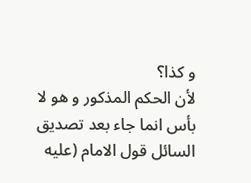و كذا؟
لأن الحكم المذكور و هو لا بأس انما جاء بعد تصديق السائل قول الامام (عليه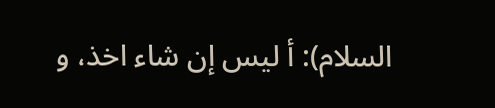السلام): أ ليس إن شاء اخذ، و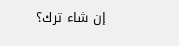إن شاء ترك؟